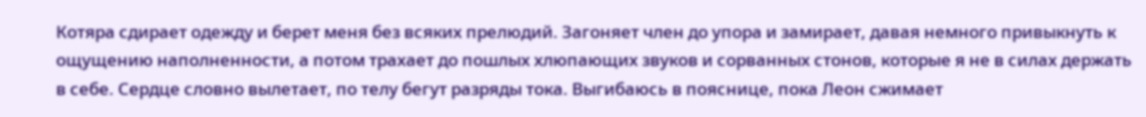Котяра сдирает одежду и берет меня без всяких прелюдий. Загоняет член до упора и замирает, давая немного привыкнуть к ощущению наполненности, а потом трахает до пошлых хлюпающих звуков и сорванных стонов, которые я не в силах держать в себе. Сердце словно вылетает, по телу бегут разряды тока. Выгибаюсь в пояснице, пока Леон сжимает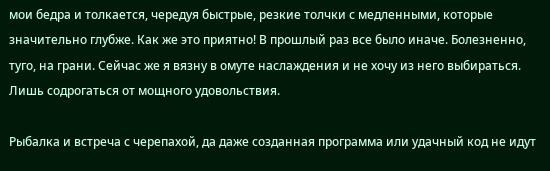мои бедра и толкается, чередуя быстрые, резкие толчки с медленными, которые значительно глубже. Как же это приятно! В прошлый раз все было иначе. Болезненно, туго, на грани. Сейчас же я вязну в омуте наслаждения и не хочу из него выбираться. Лишь содрогаться от мощного удовольствия.

Рыбалка и встреча с черепахой, да даже созданная программа или удачный код не идут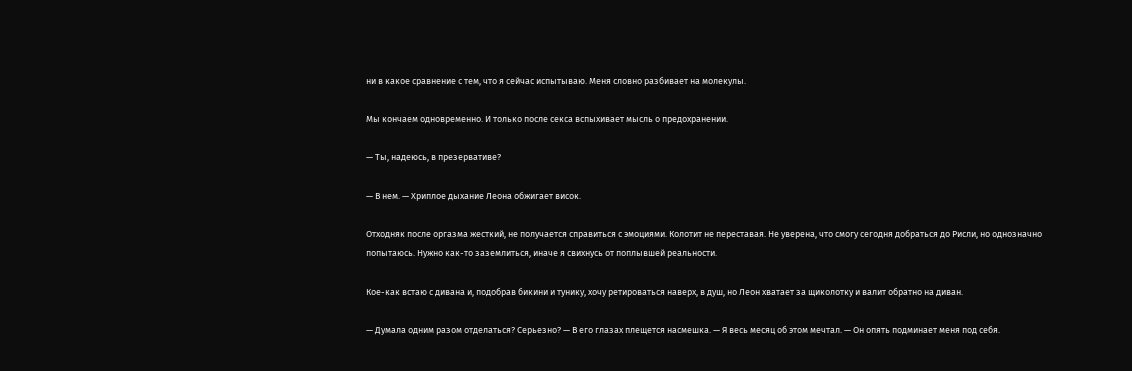ни в какое сравнение с тем, что я сейчас испытываю. Меня словно разбивает на молекулы.

Мы кончаем одновременно. И только после секса вспыхивает мысль о предохранении.

— Ты, надеюсь, в презервативе?

— В нем. — Хриплое дыхание Леона обжигает висок.

Отходняк после оргазма жесткий, не получается справиться с эмоциями. Колотит не переставая. Не уверена, что смогу сегодня добраться до Рисли, но однозначно попытаюсь. Нужно как-то заземлиться, иначе я свихнусь от поплывшей реальности.

Кое-как встаю с дивана и, подобрав бикини и тунику, хочу ретироваться наверх, в душ, но Леон хватает за щиколотку и валит обратно на диван.

— Думала одним разом отделаться? Серьезно? — В его глазах плещется насмешка. — Я весь месяц об этом мечтал. — Он опять подминает меня под себя.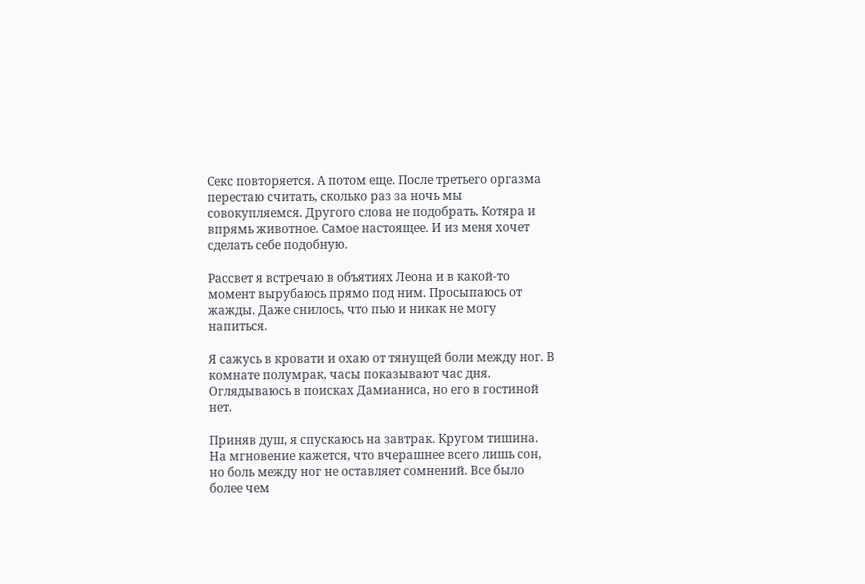Секс повторяется. А потом еще. После третьего оргазма перестаю считать, сколько раз за ночь мы совокупляемся. Другого слова не подобрать. Котяра и впрямь животное. Самое настоящее. И из меня хочет сделать себе подобную.

Рассвет я встречаю в объятиях Леона и в какой-то момент вырубаюсь прямо под ним. Просыпаюсь от жажды. Даже снилось, что пью и никак не могу напиться.

Я сажусь в кровати и охаю от тянущей боли между ног. В комнате полумрак, часы показывают час дня. Оглядываюсь в поисках Дамианиса, но его в гостиной нет.

Приняв душ, я спускаюсь на завтрак. Кругом тишина. На мгновение кажется, что вчерашнее всего лишь сон, но боль между ног не оставляет сомнений. Все было более чем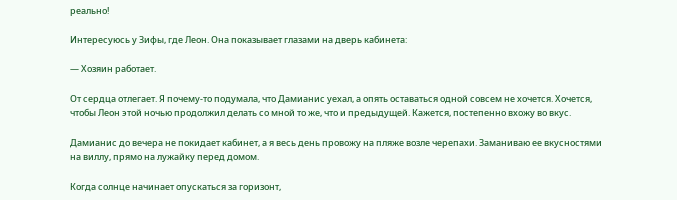реально!

Интересуюсь у Зифы, где Леон. Она показывает глазами на дверь кабинета:

— Хозяин работает.

От сердца отлегает. Я почему-то подумала, что Дамианис уехал, а опять оставаться одной совсем не хочется. Хочется, чтобы Леон этой ночью продолжил делать со мной то же, что и предыдущей. Кажется, постепенно вхожу во вкус.

Дамианис до вечера не покидает кабинет, а я весь день провожу на пляже возле черепахи. Заманиваю ее вкусностями на виллу, прямо на лужайку перед домом.

Когда солнце начинает опускаться за горизонт,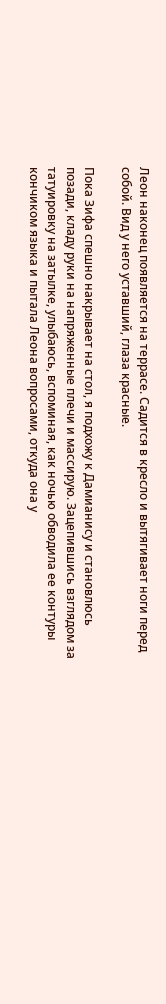Леон наконец появляется на террасе. Садится в кресло и вытягивает ноги перед собой. Вид у него уставший, глаза красные.

Пока Зифа спешно накрывает на стол, я подхожу к Дамианису и становлюсь позади, кладу руки на напряженные плечи и массирую. Зацепившись взглядом за татуировку на затылке, улыбаюсь, вспоминая, как ночью обводила ее контуры кончиком языка и пытала Леона вопросами, откуда она у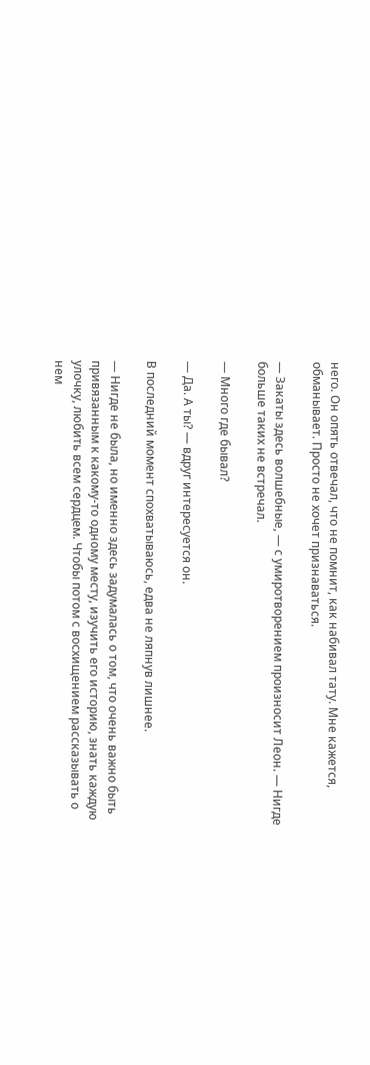него. Он опять отвечал, что не помнит, как набивал тату. Мне кажется, обманывает. Просто не хочет признаваться.

— Закаты здесь волшебные, — с умиротворением произносит Леон. — Нигде больше таких не встречал.

— Много где бывал?

— Да. А ты? — вдруг интересуется он.

В последний момент спохватываюсь, едва не ляпнув лишнее.

— Нигде не была, но именно здесь задумалась о том, что очень важно быть привязанным к какому-то одному месту, изучить его историю, знать каждую улочку, любить всем сердцем. Чтобы потом с восхищением рассказывать о нем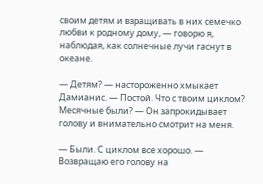своим детям и взращивать в них семечко любви к родному дому, — говорю я, наблюдая, как солнечные лучи гаснут в океане.

— Детям? — настороженно хмыкает Дамианис. — Постой. Что с твоим циклом? Месячные были? — Он запрокидывает голову и внимательно смотрит на меня.

— Были. С циклом все хорошо. — Возвращаю его голову на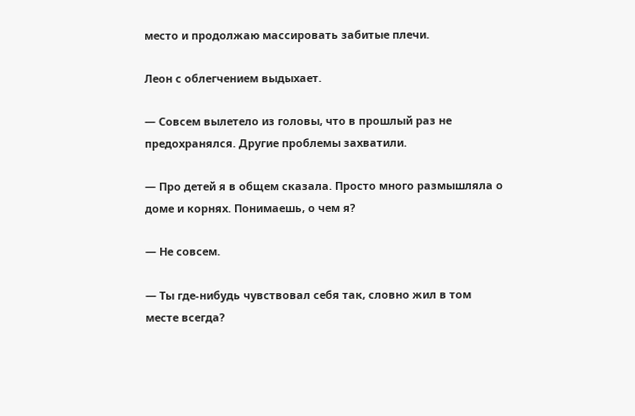место и продолжаю массировать забитые плечи.

Леон с облегчением выдыхает.

— Совсем вылетело из головы, что в прошлый раз не предохранялся. Другие проблемы захватили.

— Про детей я в общем сказала. Просто много размышляла о доме и корнях. Понимаешь, о чем я?

— Не совсем.

— Ты где-нибудь чувствовал себя так, словно жил в том месте всегда?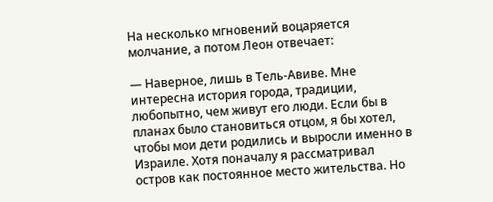На несколько мгновений воцаряется молчание, а потом Леон отвечает:

— Наверное, лишь в Тель-Авиве. Мне интересна история города, традиции, любопытно, чем живут его люди. Если бы в планах было становиться отцом, я бы хотел, чтобы мои дети родились и выросли именно в Израиле. Хотя поначалу я рассматривал остров как постоянное место жительства. Но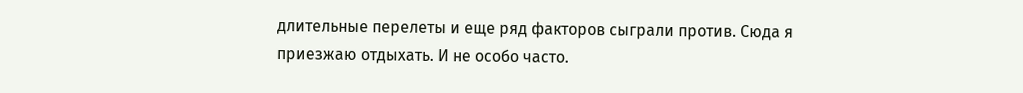длительные перелеты и еще ряд факторов сыграли против. Сюда я приезжаю отдыхать. И не особо часто.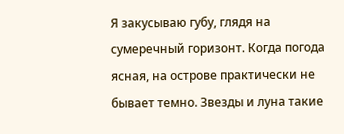Я закусываю губу, глядя на сумеречный горизонт. Когда погода ясная, на острове практически не бывает темно. Звезды и луна такие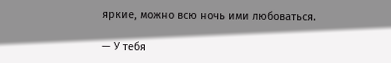яркие, можно всю ночь ими любоваться.

— У тебя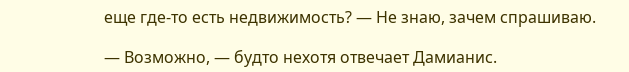еще где-то есть недвижимость? — Не знаю, зачем спрашиваю.

— Возможно, — будто нехотя отвечает Дамианис.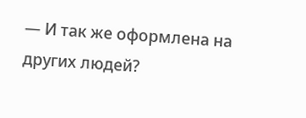— И так же оформлена на других людей?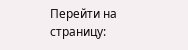Перейти на страницу: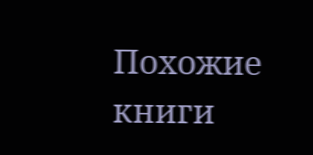Похожие книги